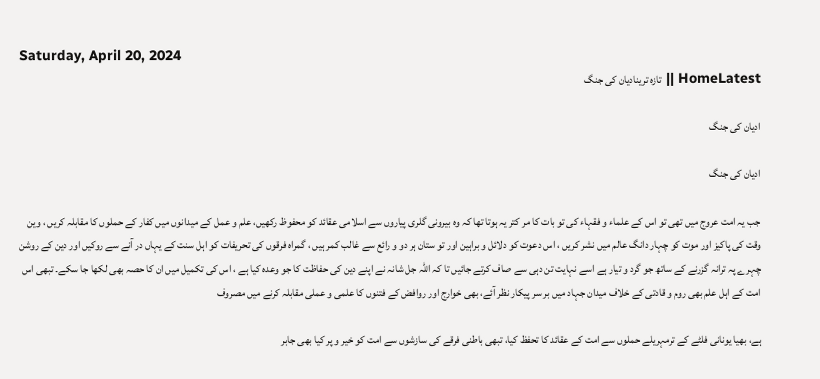Saturday, April 20, 2024
HomeLatest || تازہ ترینادیان کی جنگ

ادیان کی جنگ

ادیان کی جنگ

جب یہ امت عروج میں تھی تو اس کے علماء و فقہاء کی تو بات کا مر کتر یہ ہوتا تھا کہ وہ بیرونی گلری پیاروں سے اسلامی عقائد کو محفوظ رکھیں، علم و عمل کے میدانوں میں کفار کے حملوں کا مقابلہ کریں ، وین وقت کی پاکیز اور موت کو چہار دانگ عالم میں نشر کریں ، اس دعوت کو دلائل و براہین اور تو ستان ہر دو و رائع سے غالب کمر ہیں ، گمراہ فرقوں کی تحریفات کو اہل سنت کے یہاں در آنے سے روکیں اور دین کے روشن چہرے پہ ترانہ گزرنے کے ساتھ جو گرد و تیار ہے اسے نہایت تن دہی سے صاف کرتے جائیں تا کہ اللہ جل شانہ نے اپنے دین کی حفاظت کا جو وعدہ کیا ہے ، اس کی تکمیل میں ان کا حصہ بھی لکھا جا سکے۔ تبھی اس امت کے اہل علم بھی روم و قادتی کے خلاف میدان جہاد میں بر سر پیکار نظر آئے، بھی خوارج اور روافض کے فتنوں کا علمی و عملی مقابلہ کرنے میں مصروف

ہے، بھیا یونانی فلٹے کے ترمہریلے حملوں سے امت کے عقائد کا تحفظ کیا، تبھی باطنی فرقے کی سازشوں سے امت کو خیر و پر کیا بھی جابر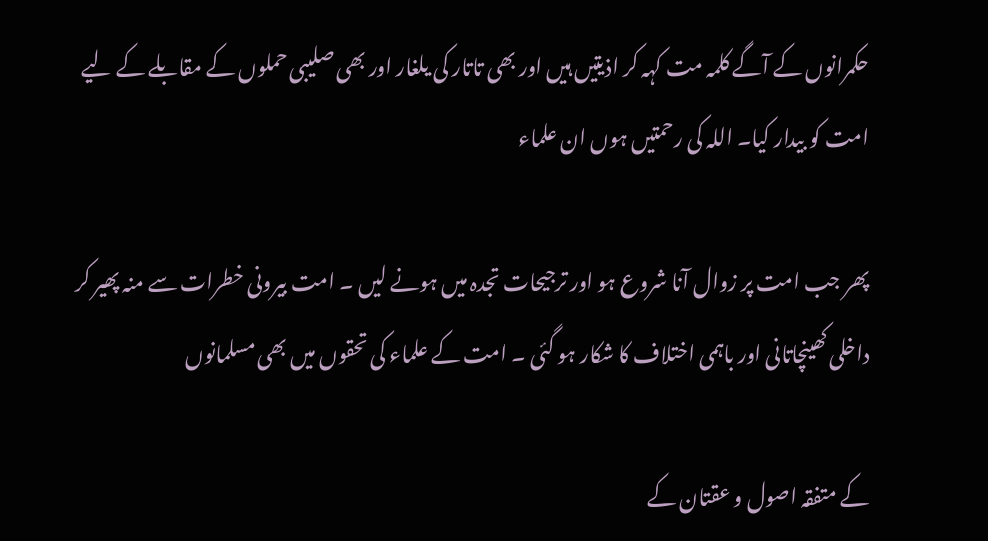حکمرانوں کے آگے کلمہ مت کہہ کر اذیتیں ہیں اور بھی تاتار کی یلغار اور بھی صلیبی حملوں کے مقابلے کے لیے امت کو بیدار کیا۔ اللہ کی رحمتیں ہوں ان علماء

پھر جب امت پر زوال آنا شروع ہو اور ترجیحات تجدہ میں ہونے لیں ۔ امت بیرونی خطرات سے منہ پھیر کر داخلی کھینچاتانی اور باہمی اختلاف کا شکار ہو گئی ۔ امت کے علماء کی تحقوں میں بھی مسلمانوں

کے متفقہ اصول و عقتان کے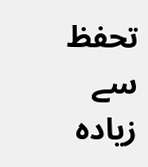تحفظ سے زیادہ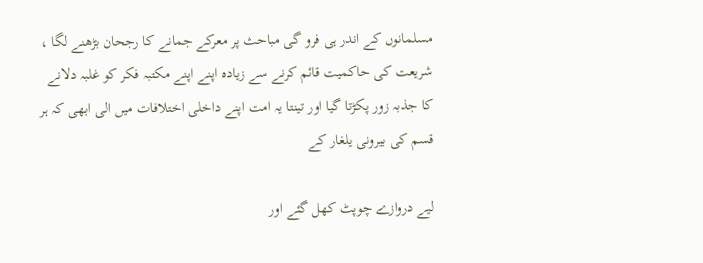مسلمانوں کے اندر ہی فرو گی مباحث پر معرکے جمانے کا رجحان بڑھنے لگا ، شریعت کی حاکمیت قائم کرنے سے زیادہ اپنے اپنے مکتبہ فکر کو غلبہ دلانے کا جذبہ زور پکڑتا گیا اور تینتا یہ امت اپنے داخلی اختلافات میں الی ابھی کہ ہر قسم کی بیرونی یلغار کے

لیے دروازے چوپٹ کھل گئے اور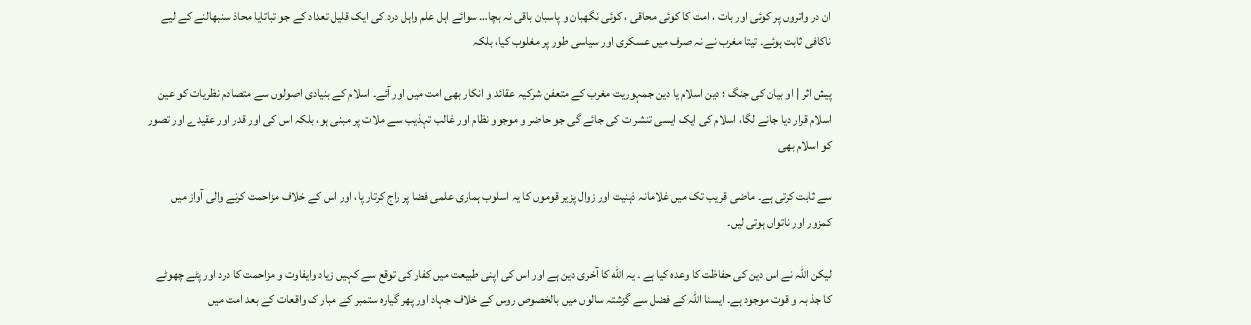ان در واتروں پر کوئی اور بات ، امت کا کوئی محاقی ، کوئی نگهبان و پاسبان باقی نہ بچا… سوائے اہل علم واہل درد کی ایک قلیل تعداد کے جو تباتایا محاذ سنبھالنے کے لیے ناکافی ثابت ہوئے۔ تیتا مغرب نے نہ صرف میں عسکری اور سیاسی طور پر مغلوب کیا، بلکہ

پیش اثر | او بیان کی جنگ ؛ دین اسلام یا دین جمہوریت مغرب کے متعفن شرکیہ عقائد و انکار بھی امت میں اور آئے۔ اسلام کے بنیادی اصولوں سے متصادم نظریات کو عین اسلام قرار دیا جانے لگا، اسلام کی ایک ایسی تنشر ت کی جائے گی جو حاضر و موجوو نظام اور غالب تہذیب سے ملات پر مبنی ہو، بلکہ اس کی اور قدر اور عقیدے اور تصور کو اسلام بھی

سے ثابت کرتی ہے۔ ماضی قریب تک میں غلامانہ ذہنیت اور زوال پزیر قوموں کا یہ اسلوب ہماری علمی فضا پر راج کرتار پا، اور اس کے خلاف مزاحمت کرنے والی آواز میں کمزور اور ناتواں ہوتی لیں۔

لیکن اللہ نے اس دین کی حفاظت کا وعدہ کیا ہے ۔ یہ الله کا آخری دین ہے اور اس کی اپنی طبیعت میں کفار کی توقع سے کہیں زیاد وایفاوت و مزاحمت کا درد اور پٹے چھوٹے کا جذ بہ و قوت موجود ہے۔ ایسنا اللہ کے فضل سے گزشتہ سالوں میں بالخصوص روس کے خلاف جہاد اور پھر گیارہ ستمبر کے مبار ک واقعات کے بعد امت میں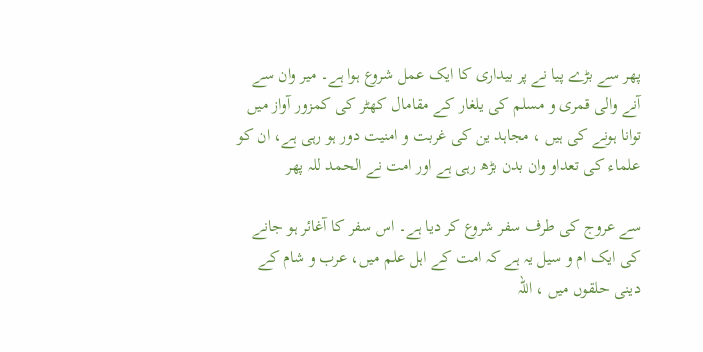پھر سے بڑے پیا نے پر بیداری کا ایک عمل شروع ہوا ہے۔ میر وان سے آنے والی قمری و مسلم کی یلغار کے مقامال کھٹر کی کمزور آواز میں توانا ہونے کی ہیں ، مجاہد ین کی غربت و امنیت دور ہو رہی ہے، ان کو علماء کی تعداو وان بدن بڑھ رہی ہے اور امت نے الحمد للہ پھر

سے عروج کی طرف سفر شروع کر دیا ہے۔ اس سفر کا آغائر ہو جانے کی ایک ام و سیل یہ ہے کہ امت کے اہل علم میں، عرب و شام کے دینی حلقوں میں ، اللہ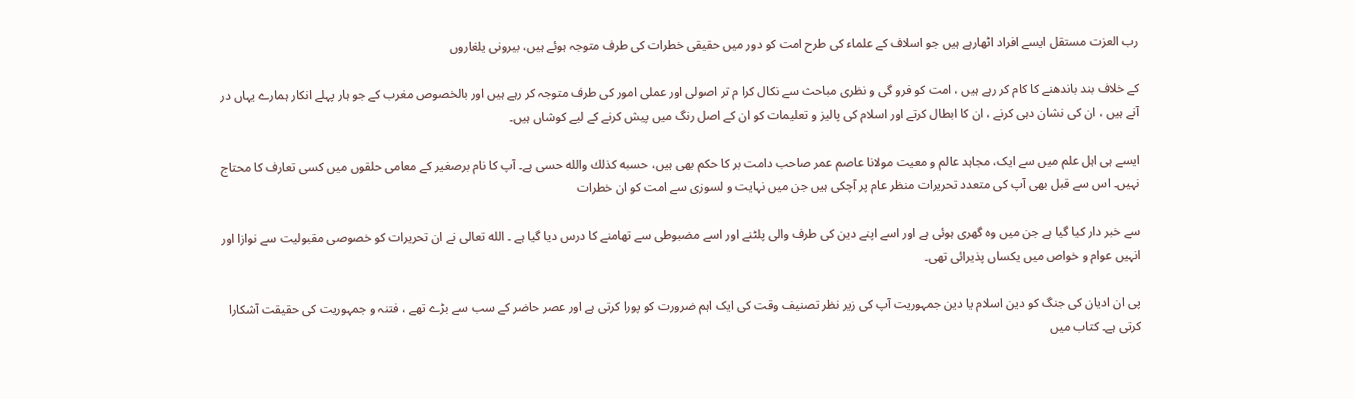رب العزت مستقل ایسے افراد اٹھارہے ہیں جو اسلاف کے علماء کی طرح امت کو دور میں حقیقی خطرات کی طرف متوجہ ہوئے ہیں، بیرونی یلغاروں

کے خلاف بند باندھنے کا کام کر رہے ہیں ، امت کو فرو گی و نظری مباحث سے نکال کرا م تر اصولی اور عملی امور کی طرف متوجہ کر رہے ہیں اور بالخصوص مغرب کے جو ہار پہلے انکار ہمارے یہاں در آنے ہیں ، ان کی نشان دہی کرنے ، ان کا ابطال کرتے اور اسلام کی پالیز و تعلیمات کو ان کے اصل رنگ میں پیش کرنے کے لیے کوشاں ہیں۔

ایسے ہی اہل علم میں سے ایک، مجاہد عالم و معیت مولانا عاصم عمر صاحب دامت بر کا حکم بھی ہیں، حسبه كذلك والله حسی ہے۔ آپ کا نام برصغیر کے معامی حلقوں میں کسی تعارف کا محتاج نہیں۔ اس سے قبل بھی آپ کی متعدد تحریرات منظر عام پر آچکی ہیں جن میں نہایت و لسوزی سے امت کو ان خطرات

سے خبر دار کیا گیا ہے جن میں وہ گھری ہوئی ہے اور اسے اپنے دین کی طرف والی پلٹنے اور اسے مضبوطی سے تھامنے کا درس دیا گیا ہے ۔ الله تعالی نے ان تحریرات کو خصوصی مقبولیت سے نوازا اور انہیں عوام و خواص میں یکساں پذیرائی تھی۔

پی ان ادیان کی جنگ کو دین اسلام یا دین جمہوریت آپ کی زیر نظر تصنیف وقت کی ایک اہم ضرورت کو پورا کرتی ہے اور عصر حاضر کے سب سے بڑے تھے ، فتنہ و جمہوریت کی حقیقت آشکارا کرتی ہے۔ کتاب میں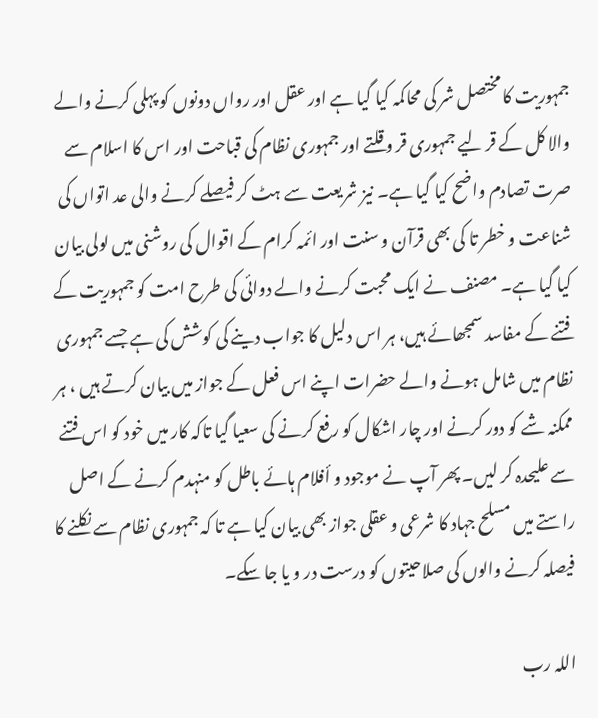جمہوریت کا مختصل شر کی محاکمہ کیا گیا ہے اور عقل اور رواں دونوں کو پہلی کرنے والے والا کل کے قر لیے جمہوری قر و قلتے اور جمہوری نظام کی قباحت اور اس کا اسلام سے صرت تصادم واضح کیا گیا ہے۔ نیز شریعت سے ہٹ کر فیصلے کرنے والی عد اتواں کی شناعت و خطر تا کی بھی قرآن و سنت اور ائمہ کرام کے اقوال کی روشنی میں لولی بیان کیا گیا ہے۔ مصنف نے ایک محبت کرنے والے دوائی کی طرح امت کو جمہوریت کے فتنے کے مفاسد سمجھائے ہیں، ہر اس دلیل کا جواب دینے کی کوشش کی ہے جسے جمہوری نظام میں شامل ہونے والے حضرات اپنے اس فعل کے جواز میں بیان کرتے ہیں ، ہر ممکنہ شے کو دور کرنے اور چار اشکال کو رفع کرنے کی سعیا گیا تاکہ کار میں خود کو اس فتنے سے علیحدہ کر لیں۔ پھر آپ نے موجود و أفلام ہائے باطل کو منہدم کرنے کے اصل راستے میں مسلح جہاد کا شرعی و عقلی جواز بھی بیان کیا ہے تا کہ جمہوری نظام سے نکلنے کا فیصلہ کرنے والوں کی صلاحیتوں کو درست در و یا جا سکے۔

اللہ رب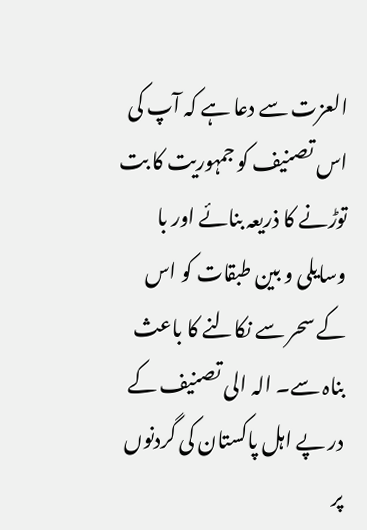العزت سے دعا ہے کہ آپ کی اس تصنیف کو جمہوریت کا بت توڑنے کا ذریعہ بنائے اور با وسایلی و بین طبقات کو اس کے سحر سے نکالنے کا باعث بناہ سے۔ الہ الی تصنیف کے در پے اہل پاکستان کی گردنوں پر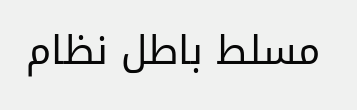مسلط باطل نظام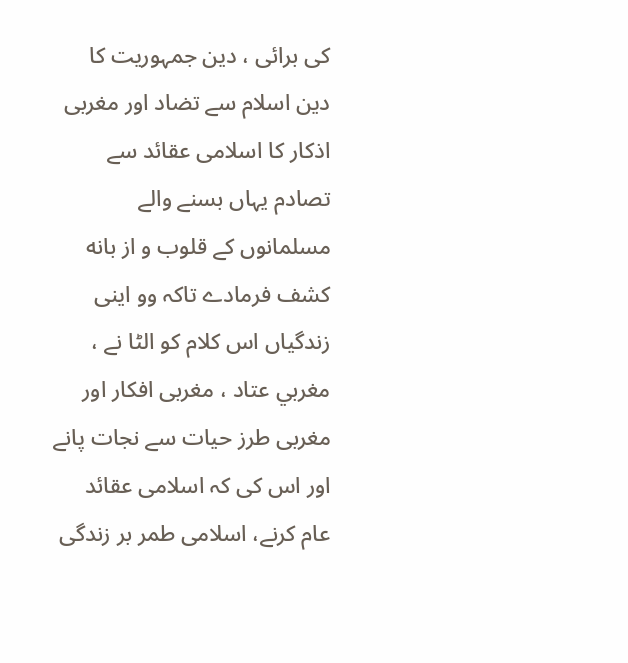کی برائی ، دین جمہوریت کا دین اسلام سے تضاد اور مغربی اذکار کا اسلامی عقائد سے تصادم یہاں بسنے والے مسلمانوں کے قلوب و از بانه کشف فرمادے تاکہ وو اینی زندگیاں اس کلام کو الٹا نے ، مغربي عتاد ، مغربی افکار اور مغربی طرز حیات سے نجات پانے اور اس کی کہ اسلامی عقائد عام کرنے، اسلامی طمر بر زندگی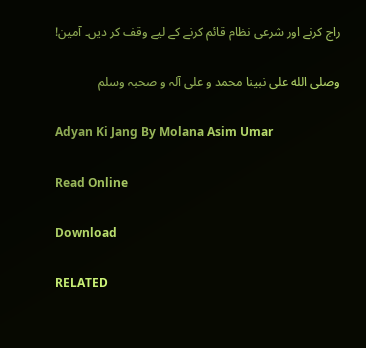راج کرنے اور شرعی نظام قائم کرنے کے لیے وقف کر دیں۔ آمین!

وصلى الله علی نبینا محمد و علی آلہ و صحبہ وسلم

Adyan Ki Jang By Molana Asim Umar

Read Online

Download

RELATED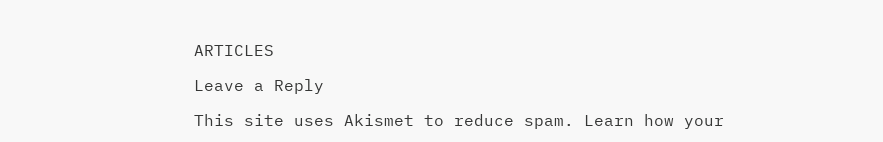ARTICLES

Leave a Reply

This site uses Akismet to reduce spam. Learn how your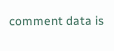comment data is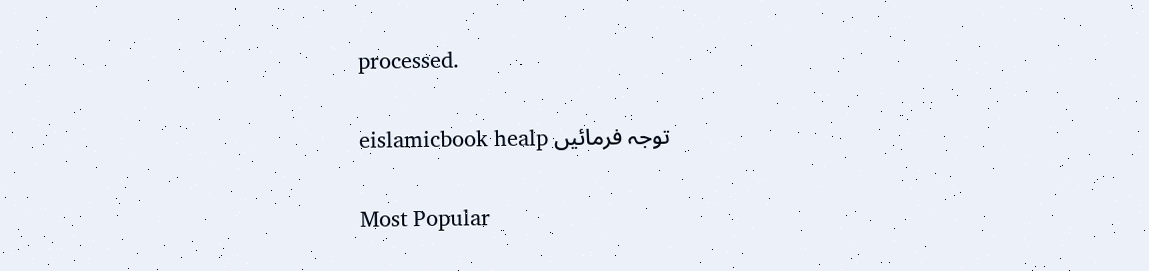processed.

توجہ فرمائیں eislamicbook healp

Most Popular